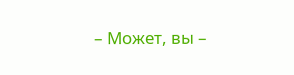– Может, вы –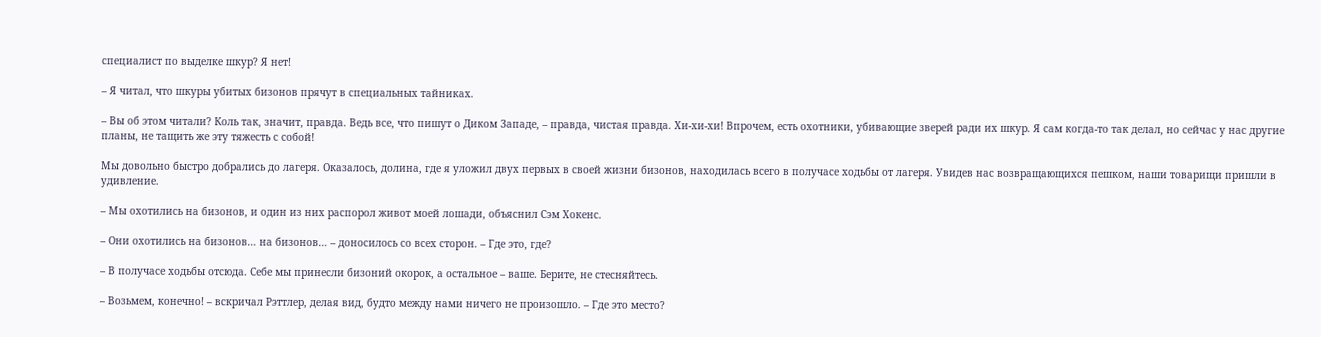специалист по выделке шкур? Я нет!

– Я читал, что шкуры убитых бизонов прячут в специальных тайниках.

– Вы об этом читали? Коль так, значит, правда. Ведь все, что пишут о Диком Западе, – правда, чистая правда. Хи-хи-хи! Впрочем, есть охотники, убивающие зверей ради их шкур. Я сам когда-то так делал, но сейчас у нас другие планы, не тащить же эту тяжесть с собой!

Мы довольно быстро добрались до лагеря. Оказалось, долина, где я уложил двух первых в своей жизни бизонов, находилась всего в получасе ходьбы от лагеря. Увидев нас возвращающихся пешком, наши товарищи пришли в удивление.

– Мы охотились на бизонов, и один из них распорол живот моей лошади, объяснил Сэм Хокенс.

– Они охотились на бизонов… на бизонов… – доносилось со всех сторон. – Где это, где?

– В получасе ходьбы отсюда. Себе мы принесли бизоний окорок, а остальное – ваше. Берите, не стесняйтесь.

– Возьмем, конечно! – вскричал Рэттлер, делая вид, будто между нами ничего не произошло. – Где это место?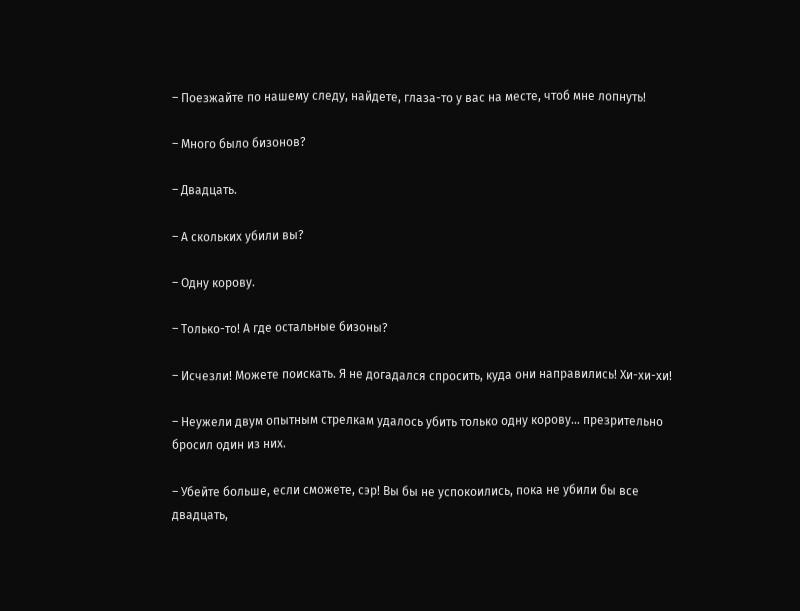– Поезжайте по нашему следу, найдете, глаза-то у вас на месте, чтоб мне лопнуть!

– Много было бизонов?

– Двадцать.

– А скольких убили вы?

– Одну корову.

– Только-то! А где остальные бизоны?

– Исчезли! Можете поискать. Я не догадался спросить, куда они направились! Хи-хи-хи!

– Неужели двум опытным стрелкам удалось убить только одну корову… презрительно бросил один из них.

– Убейте больше, если сможете, сэр! Вы бы не успокоились, пока не убили бы все двадцать,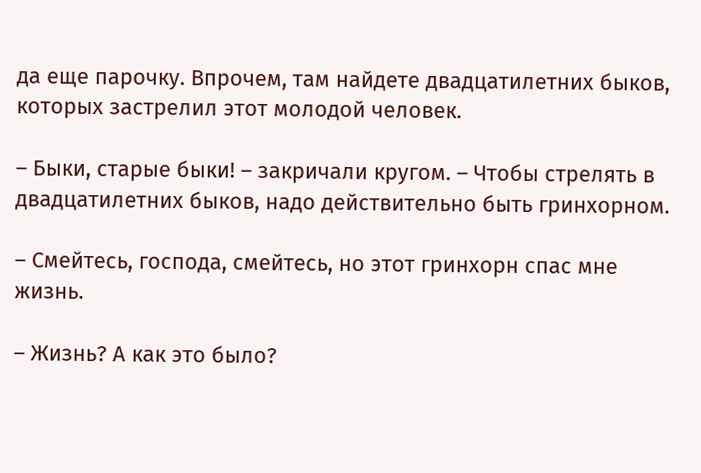да еще парочку. Впрочем, там найдете двадцатилетних быков, которых застрелил этот молодой человек.

– Быки, старые быки! – закричали кругом. – Чтобы стрелять в двадцатилетних быков, надо действительно быть гринхорном.

– Смейтесь, господа, смейтесь, но этот гринхорн спас мне жизнь.

– Жизнь? А как это было?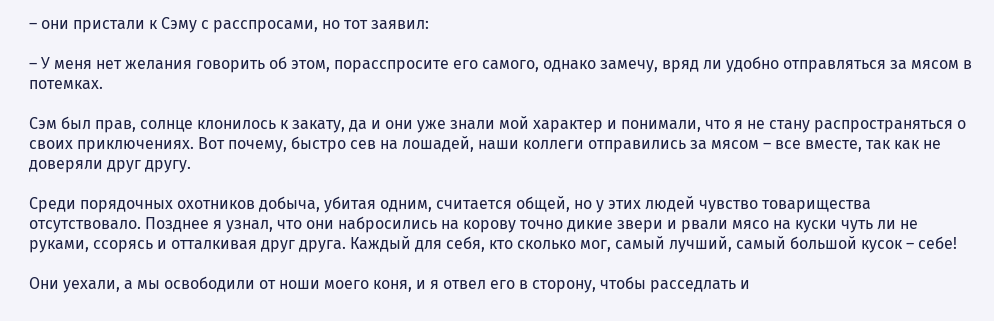– они пристали к Сэму с расспросами, но тот заявил:

– У меня нет желания говорить об этом, порасспросите его самого, однако замечу, вряд ли удобно отправляться за мясом в потемках.

Сэм был прав, солнце клонилось к закату, да и они уже знали мой характер и понимали, что я не стану распространяться о своих приключениях. Вот почему, быстро сев на лошадей, наши коллеги отправились за мясом – все вместе, так как не доверяли друг другу.

Среди порядочных охотников добыча, убитая одним, считается общей, но у этих людей чувство товарищества отсутствовало. Позднее я узнал, что они набросились на корову точно дикие звери и рвали мясо на куски чуть ли не руками, ссорясь и отталкивая друг друга. Каждый для себя, кто сколько мог, самый лучший, самый большой кусок – себе!

Они уехали, а мы освободили от ноши моего коня, и я отвел его в сторону, чтобы расседлать и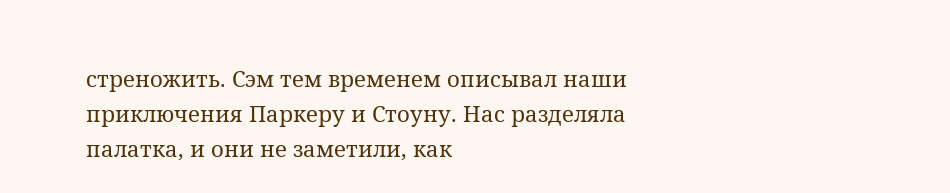стреножить. Сэм тем временем описывал наши приключения Паркеру и Стоуну. Нас разделяла палатка, и они не заметили, как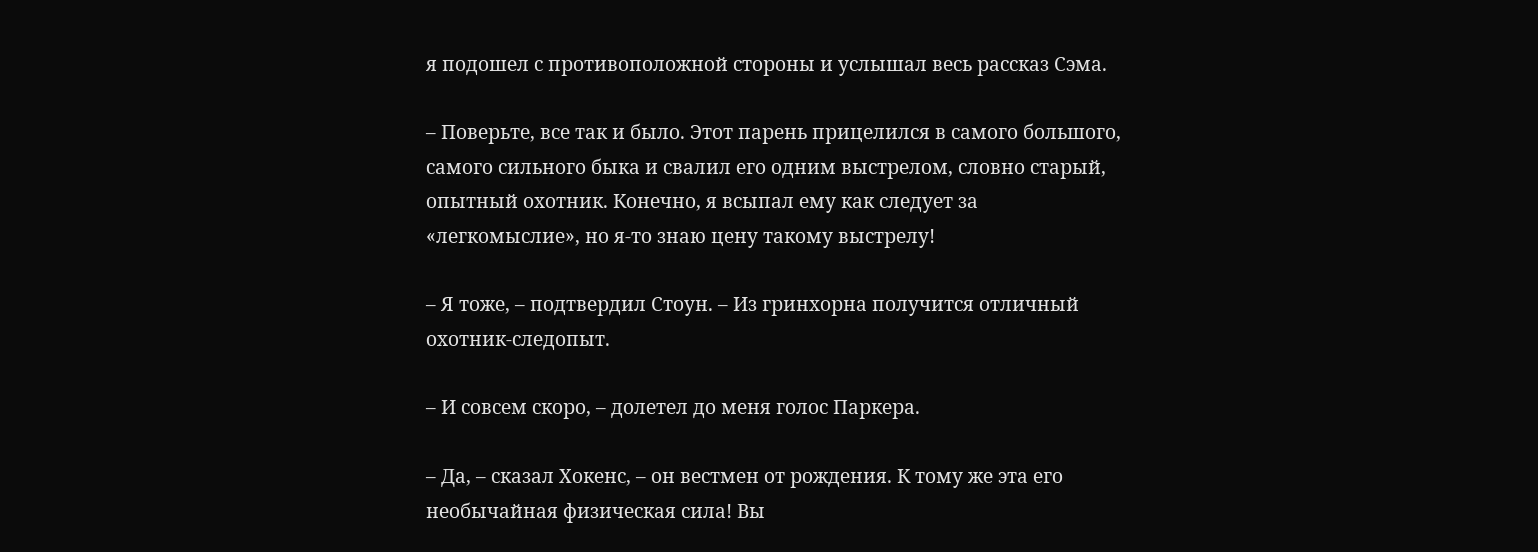я подошел с противоположной стороны и услышал весь рассказ Сэма.

– Поверьте, все так и было. Этот парень прицелился в самого большого, самого сильного быка и свалил его одним выстрелом, словно старый, опытный охотник. Конечно, я всыпал ему как следует за «легкомыслие», но я-то знаю цену такому выстрелу!

– Я тоже, – подтвердил Стоун. – Из гринхорна получится отличный охотник-следопыт.

– И совсем скоро, – долетел до меня голос Паркера.

– Да, – сказал Хокенс, – он вестмен от рождения. К тому же эта его необычайная физическая сила! Вы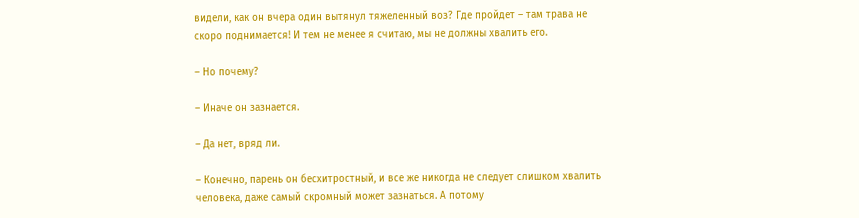видели, как он вчера один вытянул тяжеленный воз? Где пройдет – там трава не скоро поднимается! И тем не менее я считаю, мы не должны хвалить его.

– Но почему?

– Иначе он зазнается.

– Да нет, вряд ли.

– Конечно, парень он бесхитростный, и все же никогда не следует слишком хвалить человека, даже самый скромный может зазнаться. А потому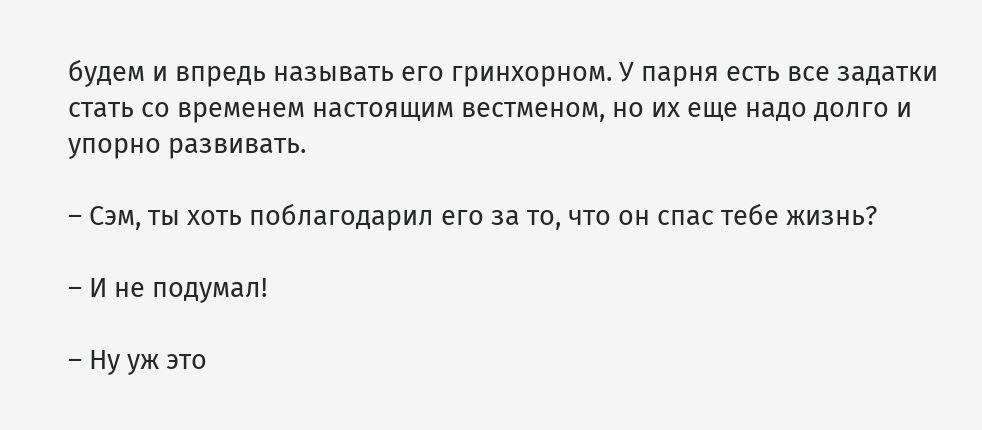будем и впредь называть его гринхорном. У парня есть все задатки стать со временем настоящим вестменом, но их еще надо долго и упорно развивать.

– Сэм, ты хоть поблагодарил его за то, что он спас тебе жизнь?

– И не подумал!

– Ну уж это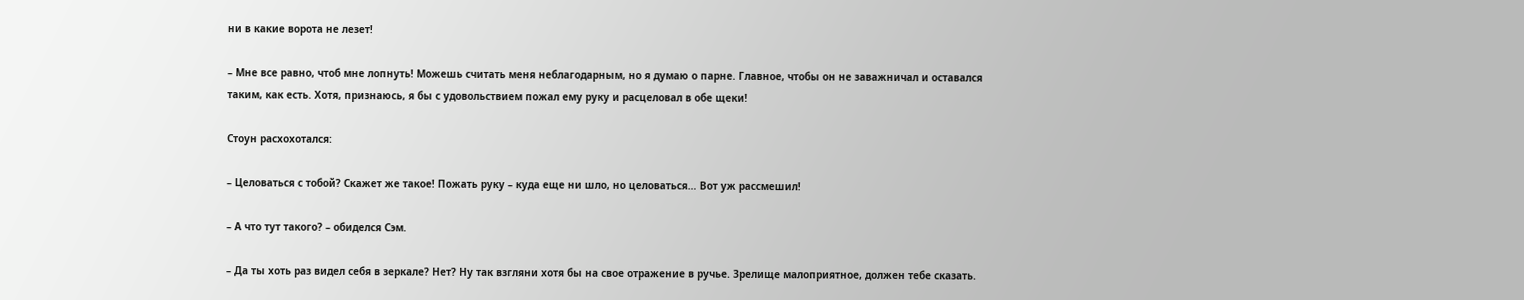ни в какие ворота не лезет!

– Мне все равно, чтоб мне лопнуть! Можешь считать меня неблагодарным, но я думаю о парне. Главное, чтобы он не заважничал и оставался таким, как есть. Хотя, признаюсь, я бы с удовольствием пожал ему руку и расцеловал в обе щеки!

Стоун расхохотался:

– Целоваться с тобой? Скажет же такое! Пожать руку – куда еще ни шло, но целоваться… Вот уж рассмешил!

– А что тут такого? – обиделся Сэм.

– Да ты хоть раз видел себя в зеркале? Нет? Ну так взгляни хотя бы на свое отражение в ручье. Зрелище малоприятное, должен тебе сказать.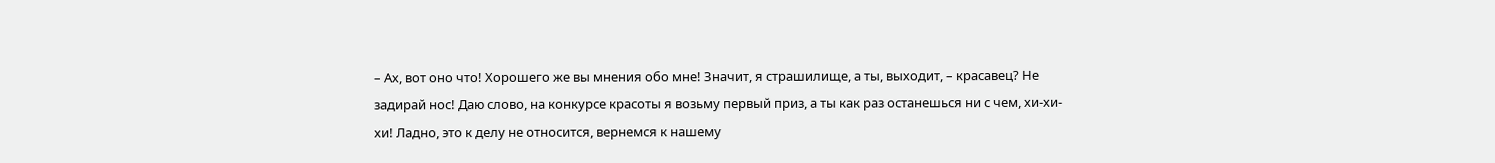– Ах, вот оно что! Хорошего же вы мнения обо мне! Значит, я страшилище, а ты, выходит, – красавец? Не задирай нос! Даю слово, на конкурсе красоты я возьму первый приз, а ты как раз останешься ни с чем, хи-хи-хи! Ладно, это к делу не относится, вернемся к нашему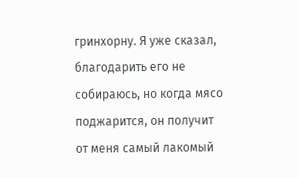гринхорну. Я уже сказал, благодарить его не собираюсь, но когда мясо поджарится, он получит от меня самый лакомый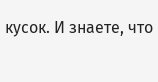кусок. И знаете, что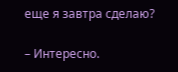еще я завтра сделаю?

– Интересно.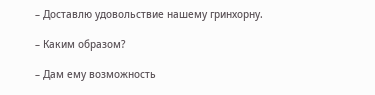– Доставлю удовольствие нашему гринхорну.

– Каким образом?

– Дам ему возможность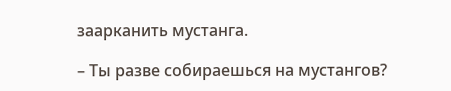заарканить мустанга.

– Ты разве собираешься на мустангов?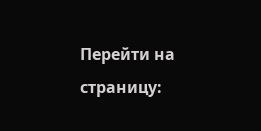Перейти на страницу: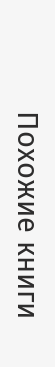Похожие книги